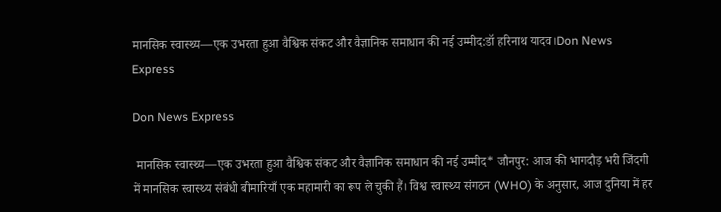मानसिक स्वास्थ्य—एक उभरता हुआ वैश्विक संकट और वैज्ञानिक समाधान की नई उम्मीद:डॉ हरिनाथ यादव।Don News Express

Don News Express

 मानसिक स्वास्थ्य—एक उभरता हुआ वैश्विक संकट और वैज्ञानिक समाधान की नई उम्मीद* जौनपुर: आज की भागदौड़ भरी जिंदगी में मानसिक स्वास्थ्य संबंधी बीमारियाँ एक महामारी का रूप ले चुकी हैं। विश्व स्वास्थ्य संगठन (WHO) के अनुसार, आज दुनिया में हर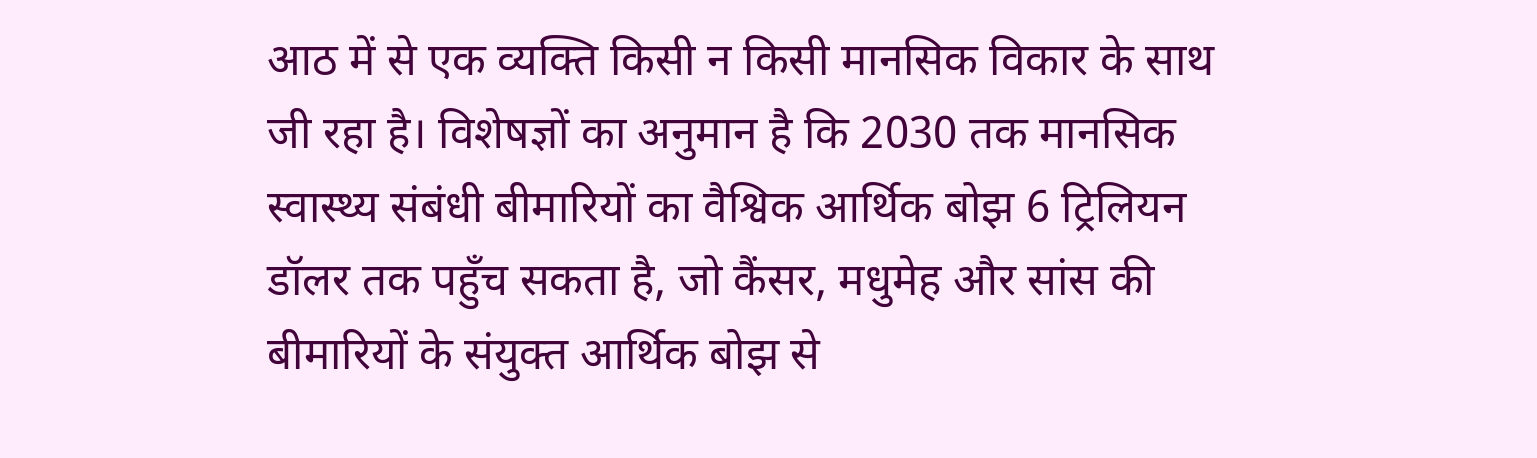आठ में से एक व्यक्ति किसी न किसी मानसिक विकार के साथ जी रहा है। विशेषज्ञों का अनुमान है कि 2030 तक मानसिक स्वास्थ्य संबंधी बीमारियों का वैश्विक आर्थिक बोझ 6 ट्रिलियन डॉलर तक पहुँच सकता है, जो कैंसर, मधुमेह और सांस की बीमारियों के संयुक्त आर्थिक बोझ से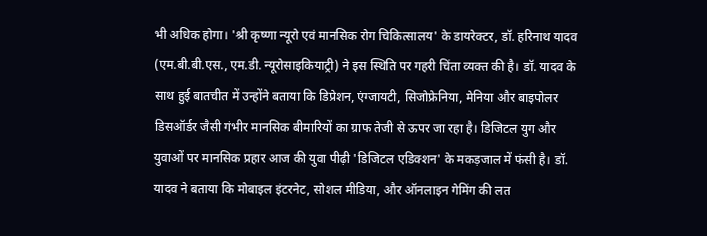भी अधिक होगा। 'श्री कृष्णा न्यूरो एवं मानसिक रोग चिकित्सालय' के डायरेक्टर, डॉ. हरिनाथ यादव (एम.बी.बी.एस., एम.डी. न्यूरोसाइकियाट्री) ने इस स्थिति पर गहरी चिंता व्यक्त की है। डॉ. यादव के साथ हुई बातचीत में उन्होंने बताया कि डिप्रेशन, एंग्जायटी, सिजोफ्रेनिया, मेनिया और बाइपोलर डिसऑर्डर जैसी गंभीर मानसिक बीमारियों का ग्राफ तेजी से ऊपर जा रहा है। डिजिटल युग और युवाओं पर मानसिक प्रहार आज की युवा पीढ़ी 'डिजिटल एडिक्शन' के मकड़जाल में फंसी है। डॉ. यादव ने बताया कि मोबाइल इंटरनेट, सोशल मीडिया, और ऑनलाइन गेमिंग की लत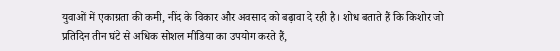युवाओं में एकाग्रता की कमी, नींद के विकार और अवसाद को बढ़ावा दे रही है। शोध बताते हैं कि किशोर जो प्रतिदिन तीन घंटे से अधिक सोशल मीडिया का उपयोग करते हैं,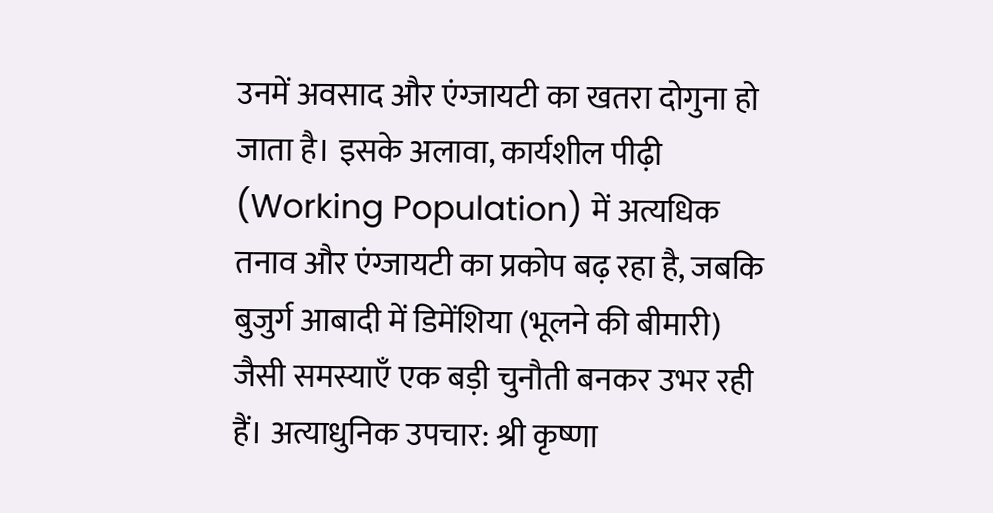उनमें अवसाद और एंग्जायटी का खतरा दोगुना हो जाता है। इसके अलावा, कार्यशील पीढ़ी (Working Population) में अत्यधिक तनाव और एंग्जायटी का प्रकोप बढ़ रहा है, जबकि बुजुर्ग आबादी में डिमेंशिया (भूलने की बीमारी) जैसी समस्याएँ एक बड़ी चुनौती बनकर उभर रही हैं। अत्याधुनिक उपचार: श्री कृष्णा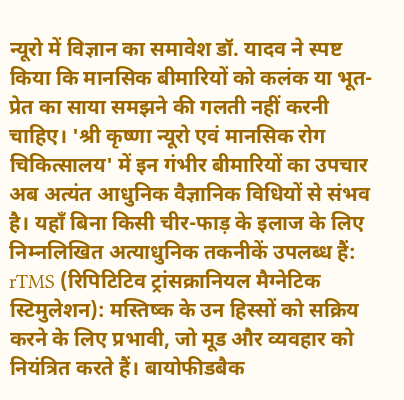न्यूरो में विज्ञान का समावेश डॉ. यादव ने स्पष्ट किया कि मानसिक बीमारियों को कलंक या भूत-प्रेत का साया समझने की गलती नहीं करनी चाहिए। 'श्री कृष्णा न्यूरो एवं मानसिक रोग चिकित्सालय' में इन गंभीर बीमारियों का उपचार अब अत्यंत आधुनिक वैज्ञानिक विधियों से संभव है। यहाँ बिना किसी चीर-फाड़ के इलाज के लिए निम्नलिखित अत्याधुनिक तकनीकें उपलब्ध हैं: rTMS (रिपिटिटिव ट्रांसक्रानियल मैग्नेटिक स्टिमुलेशन): मस्तिष्क के उन हिस्सों को सक्रिय करने के लिए प्रभावी, जो मूड और व्यवहार को नियंत्रित करते हैं। बायोफीडबैक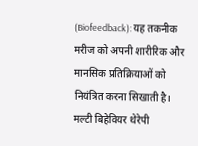(Biofeedback): यह तकनीक मरीज को अपनी शारीरिक और मानसिक प्रतिक्रियाओं को नियंत्रित करना सिखाती है। मल्टी बिहेवियर थेरेपी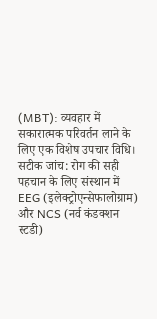(MBT): व्यवहार में सकारात्मक परिवर्तन लाने के लिए एक विशेष उपचार विधि। सटीक जांच: रोग की सही पहचान के लिए संस्थान में EEG (इलेक्ट्रोएन्सेफालोग्राम) और NCS (नर्व कंडक्शन स्टडी)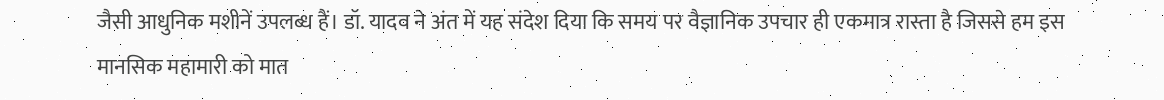जैसी आधुनिक मशीनें उपलब्ध हैं। डॉ. यादव ने अंत में यह संदेश दिया कि समय पर वैज्ञानिक उपचार ही एकमात्र रास्ता है जिससे हम इस मानसिक महामारी को मात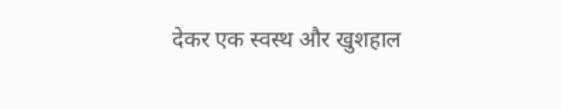देकर एक स्वस्थ और खुशहाल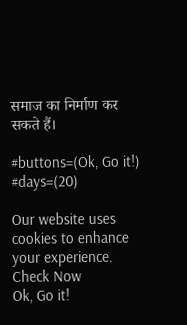समाज का निर्माण कर सकते हैं।

#buttons=(Ok, Go it!) #days=(20)

Our website uses cookies to enhance your experience. Check Now
Ok, Go it!